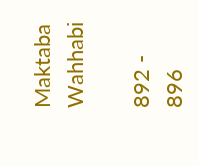Maktaba Wahhabi

892 - 896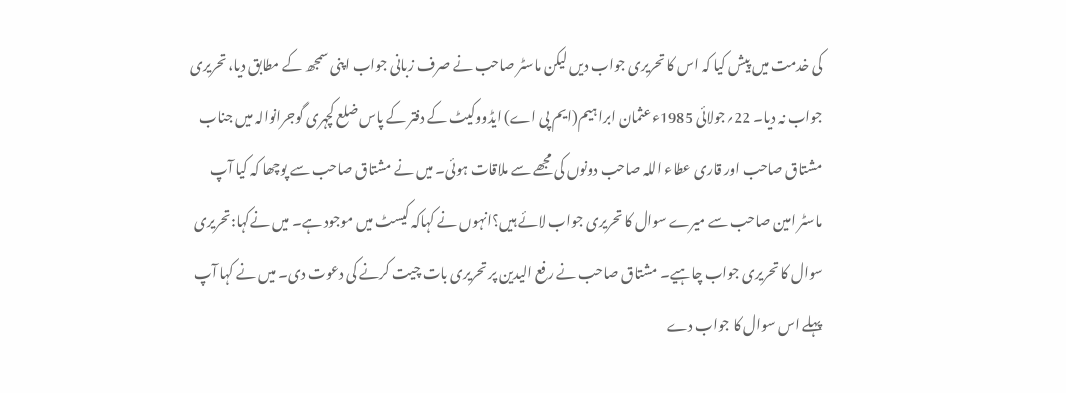کی خدمت میں پیش کیا کہ اس کا تحریری جواب دیں لیکن ماسٹر صاحب نے صرف زبانی جواب اپنی سمجھ کے مطابق دیا، تحریری جواب نہ دیا۔ 22؍جولائی 1985ءعثمان ابراہیم(ایم پی اے) ایڈووکیٹ کے دفتر کے پاس ضلع کچہری گوجرانوالہ میں جناب مشتاق صاحب اور قاری عطاء اللہ صاحب دونوں کی مجھے سے ملاقات ہوئی۔ میں نے مشتاق صاحب سے پوچھا کہ کیا آپ ماسٹر امین صاحب سے میرے سوال کا تحریری جواب لائے ہیں؟انہوں نے کہاکہ کیسٹ میں موجود ہے۔ میں نےکہا:تحریری سوال کا تحریری جواب چاہیے۔ مشتاق صاحب نے رفع الیدین پر تحریری بات چیت کرنے کی دعوت دی۔ میں نے کہا آپ پہلے اس سوال کا جواب دے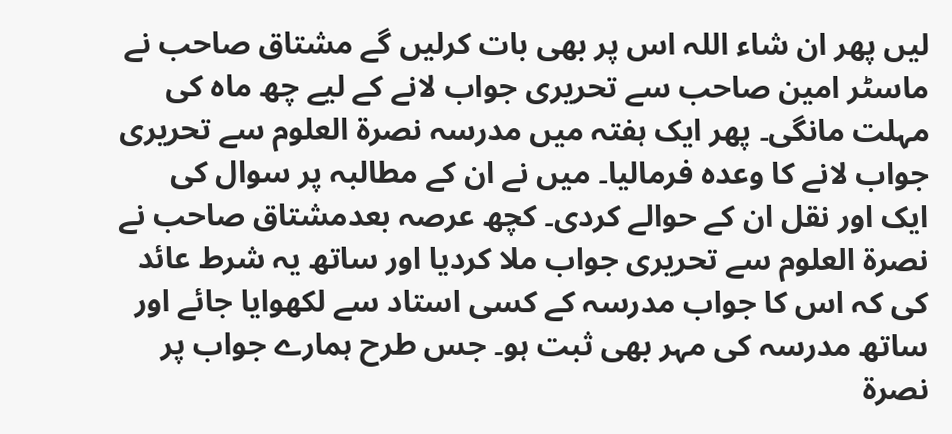لیں پھر ان شاء اللہ اس پر بھی بات کرلیں گے مشتاق صاحب نے ماسٹر امین صاحب سے تحریری جواب لانے کے لیے چھ ماہ کی مہلت مانگی۔ پھر ایک ہفتہ میں مدرسہ نصرۃ العلوم سے تحریری جواب لانے کا وعدہ فرمالیا۔ میں نے ان کے مطالبہ پر سوال کی ایک اور نقل ان کے حوالے کردی۔ کچھ عرصہ بعدمشتاق صاحب نے نصرۃ العلوم سے تحریری جواب ملا کردیا اور ساتھ یہ شرط عائد کی کہ اس کا جواب مدرسہ کے کسی استاد سے لکھوایا جائے اور ساتھ مدرسہ کی مہر بھی ثبت ہو۔ جس طرح ہمارے جواب پر نصرۃ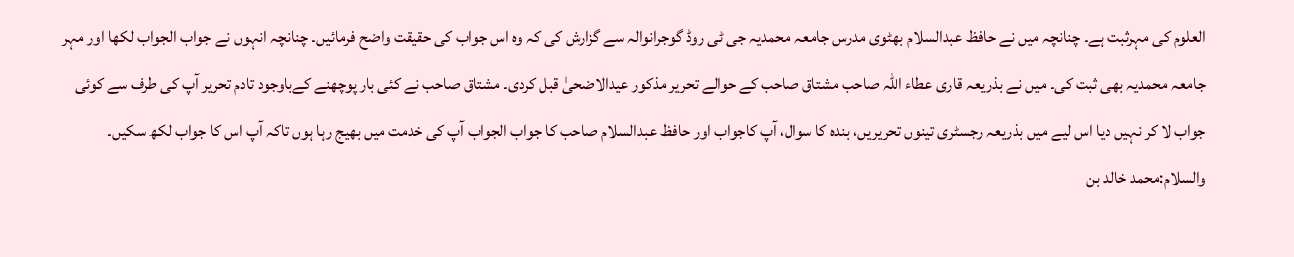العلوم کی مہرثبت ہے۔ چنانچہ میں نے حافظ عبدالسلام بھٹوی مدرس جامعہ محمدیہ جی ٹی روڈ گوجرانوالہ سے گزارش کی کہ وہ اس جواب کی حقیقت واضح فرمائیں۔ چنانچہ انہوں نے جواب الجواب لکھا اور مہر جامعہ محمدیہ بھی ثبت کی۔ میں نے بذریعہ قاری عطاء اللہ صاحب مشتاق صاحب کے حوالے تحریر مذکور عیدالاضحیٰ قبل کردی۔ مشتاق صاحب نے کئی بار پوچھنے کےباوجود تادم تحریر آپ کی طرف سے کوئی جواب لا کر نہیں دیا اس لیے میں بذریعہ رجسٹری تینوں تحریریں، بندہ کا سوال، آپ کاجواب اور حافظ عبدالسلام صاحب کا جواب الجواب آپ کی خدمت میں بھیج رہا ہوں تاکہ آپ اس کا جواب لکھ سکیں۔ والسلام:محمد خالد بن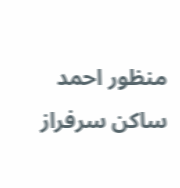منظور احمد ساکن سرفراز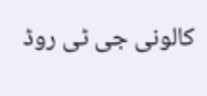کالونی جی ٹی روڈ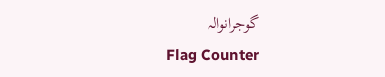گوجرانوالہ
Flag Counter